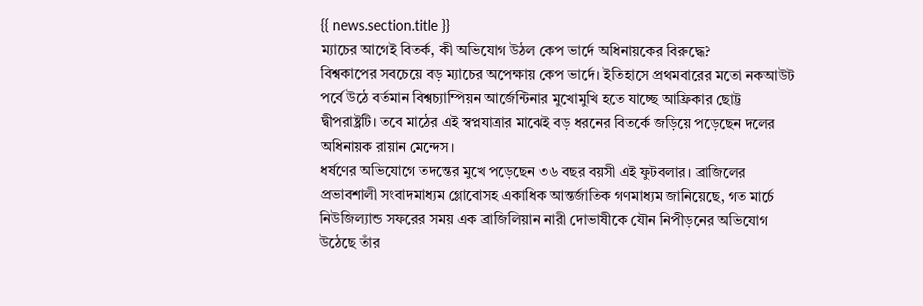{{ news.section.title }}
ম্যাচের আগেই বিতর্ক, কী অভিযোগ উঠল কেপ ভার্দে অধিনায়কের বিরুদ্ধে?
বিশ্বকাপের সবচেয়ে বড় ম্যাচের অপেক্ষায় কেপ ভার্দে। ইতিহাসে প্রথমবারের মতো নকআউট পর্বে উঠে বর্তমান বিশ্বচ্যাম্পিয়ন আর্জেন্টিনার মুখোমুখি হতে যাচ্ছে আফ্রিকার ছোট্ট দ্বীপরাষ্ট্রটি। তবে মাঠের এই স্বপ্নযাত্রার মাঝেই বড় ধরনের বিতর্কে জড়িয়ে পড়েছেন দলের অধিনায়ক রায়ান মেন্দেস।
ধর্ষণের অভিযোগে তদন্তের মুখে পড়েছেন ৩৬ বছর বয়সী এই ফুটবলার। ব্রাজিলের প্রভাবশালী সংবাদমাধ্যম গ্লোবোসহ একাধিক আন্তর্জাতিক গণমাধ্যম জানিয়েছে, গত মার্চে নিউজিল্যান্ড সফরের সময় এক ব্রাজিলিয়ান নারী দোভাষীকে যৌন নিপীড়নের অভিযোগ উঠেছে তাঁর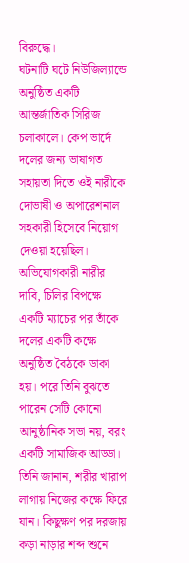বিরুদ্ধে।
ঘটনাটি ঘটে নিউজিল্যান্ডে অনুষ্ঠিত একটি আন্তর্জাতিক সিরিজ চলাকালে। কেপ ভার্দে দলের জন্য ভাষাগত সহায়তা দিতে ওই নারীকে দোভাষী ও অপারেশনাল সহকারী হিসেবে নিয়োগ দেওয়া হয়েছিল। অভিযোগকারী নারীর দাবি, চিলির বিপক্ষে একটি ম্যাচের পর তাঁকে দলের একটি কক্ষে অনুষ্ঠিত বৈঠকে ডাকা হয়। পরে তিনি বুঝতে পারেন সেটি কোনো আনুষ্ঠানিক সভা নয়, বরং একটি সামাজিক আড্ডা।
তিনি জানান, শরীর খারাপ লাগায় নিজের কক্ষে ফিরে যান। কিছুক্ষণ পর দরজায় কড়া নাড়ার শব্দ শুনে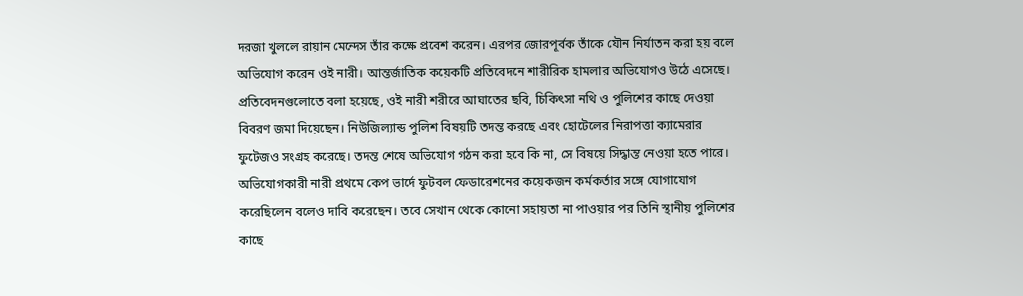দরজা খুললে রায়ান মেন্দেস তাঁর কক্ষে প্রবেশ করেন। এরপর জোরপূর্বক তাঁকে যৌন নির্যাতন করা হয় বলে অভিযোগ করেন ওই নারী। আন্তর্জাতিক কয়েকটি প্রতিবেদনে শারীরিক হামলার অভিযোগও উঠে এসেছে।
প্রতিবেদনগুলোতে বলা হয়েছে, ওই নারী শরীরে আঘাতের ছবি, চিকিৎসা নথি ও পুলিশের কাছে দেওয়া বিবরণ জমা দিয়েছেন। নিউজিল্যান্ড পুলিশ বিষয়টি তদন্ত করছে এবং হোটেলের নিরাপত্তা ক্যামেরার ফুটেজও সংগ্রহ করেছে। তদন্ত শেষে অভিযোগ গঠন করা হবে কি না, সে বিষয়ে সিদ্ধান্ত নেওয়া হতে পারে।
অভিযোগকারী নারী প্রথমে কেপ ভার্দে ফুটবল ফেডারেশনের কয়েকজন কর্মকর্তার সঙ্গে যোগাযোগ করেছিলেন বলেও দাবি করেছেন। তবে সেখান থেকে কোনো সহায়তা না পাওয়ার পর তিনি স্থানীয় পুলিশের কাছে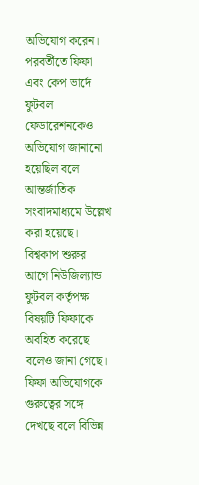অভিযোগ করেন। পরবর্তীতে ফিফা এবং কেপ ভার্দে ফুটবল ফেডারেশনকেও অভিযোগ জানানো হয়েছিল বলে আন্তর্জাতিক সংবাদমাধ্যমে উল্লেখ করা হয়েছে।
বিশ্বকাপ শুরুর আগে নিউজিল্যান্ড ফুটবল কর্তৃপক্ষ বিষয়টি ফিফাকে অবহিত করেছে বলেও জানা গেছে। ফিফা অভিযোগকে গুরুত্বের সঙ্গে দেখছে বলে বিভিন্ন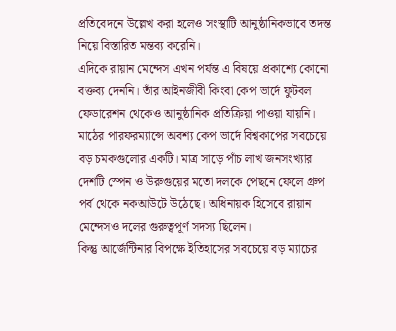প্রতিবেদনে উল্লেখ করা হলেও সংস্থাটি আনুষ্ঠানিকভাবে তদন্ত নিয়ে বিস্তারিত মন্তব্য করেনি।
এদিকে রায়ান মেন্দেস এখন পর্যন্ত এ বিষয়ে প্রকাশ্যে কোনো বক্তব্য দেননি। তাঁর আইনজীবী কিংবা কেপ ভার্দে ফুটবল ফেডারেশন থেকেও আনুষ্ঠানিক প্রতিক্রিয়া পাওয়া যায়নি।
মাঠের পারফরম্যান্সে অবশ্য কেপ ভার্দে বিশ্বকাপের সবচেয়ে বড় চমকগুলোর একটি। মাত্র সাড়ে পাঁচ লাখ জনসংখ্যার দেশটি স্পেন ও উরুগুয়ের মতো দলকে পেছনে ফেলে গ্রুপ পর্ব থেকে নকআউটে উঠেছে। অধিনায়ক হিসেবে রায়ান মেন্দেসও দলের গুরুত্বপূর্ণ সদস্য ছিলেন।
কিন্তু আর্জেন্টিনার বিপক্ষে ইতিহাসের সবচেয়ে বড় ম্যাচের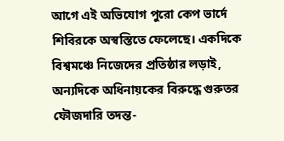আগে এই অভিযোগ পুরো কেপ ভার্দে শিবিরকে অস্বস্তিতে ফেলেছে। একদিকে বিশ্বমঞ্চে নিজেদের প্রতিষ্ঠার লড়াই, অন্যদিকে অধিনায়কের বিরুদ্ধে গুরুতর ফৌজদারি তদন্ত-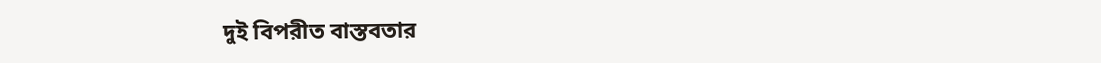দুই বিপরীত বাস্তবতার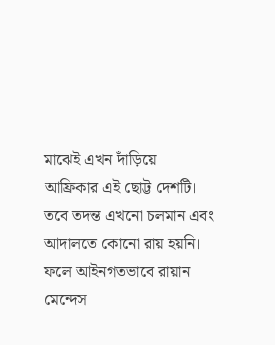মাঝেই এখন দাঁড়িয়ে আফ্রিকার এই ছোট্ট দেশটি।
তবে তদন্ত এখনো চলমান এবং আদালতে কোনো রায় হয়নি। ফলে আইনগতভাবে রায়ান মেন্দেস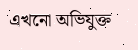এখনো অভিযুক্ত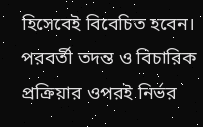হিসেবেই বিবেচিত হবেন। পরবর্তী তদন্ত ও বিচারিক প্রক্রিয়ার ওপরই নির্ভর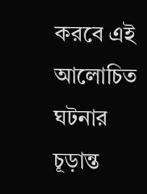করবে এই আলোচিত ঘটনার চূড়ান্ত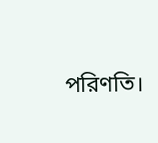পরিণতি।